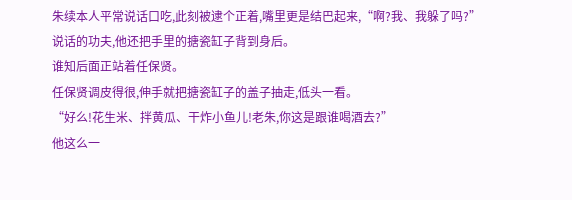朱续本人平常说话口吃,此刻被逮个正着,嘴里更是结巴起来,“啊?我、我躲了吗?”
说话的功夫,他还把手里的搪瓷缸子背到身后。
谁知后面正站着任保贤。
任保贤调皮得很,伸手就把搪瓷缸子的盖子抽走,低头一看。
“好么!花生米、拌黄瓜、干炸小鱼儿!老朱,你这是跟谁喝酒去?”
他这么一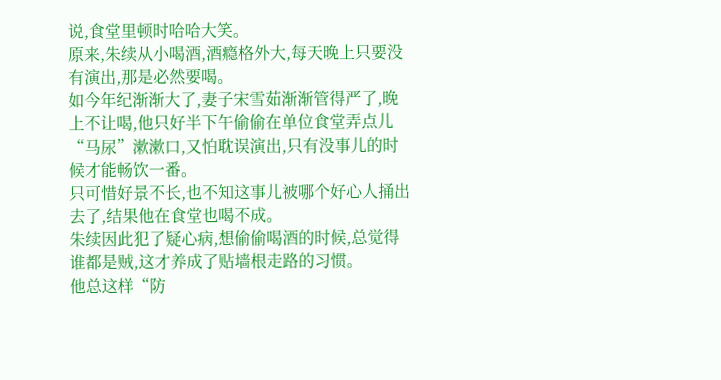说,食堂里顿时哈哈大笑。
原来,朱续从小喝酒,酒瘾格外大,每天晚上只要没有演出,那是必然要喝。
如今年纪渐渐大了,妻子宋雪茹渐渐管得严了,晚上不让喝,他只好半下午偷偷在单位食堂弄点儿“马尿”漱漱口,又怕耽误演出,只有没事儿的时候才能畅饮一番。
只可惜好景不长,也不知这事儿被哪个好心人捅出去了,结果他在食堂也喝不成。
朱续因此犯了疑心病,想偷偷喝酒的时候,总觉得谁都是贼,这才养成了贴墙根走路的习惯。
他总这样“防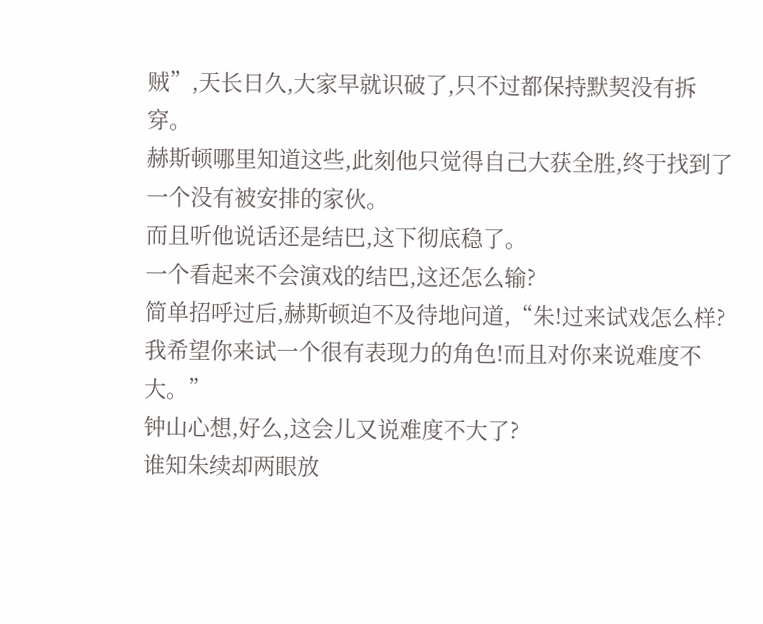贼”,天长日久,大家早就识破了,只不过都保持默契没有拆穿。
赫斯顿哪里知道这些,此刻他只觉得自己大获全胜,终于找到了一个没有被安排的家伙。
而且听他说话还是结巴,这下彻底稳了。
一个看起来不会演戏的结巴,这还怎么输?
简单招呼过后,赫斯顿迫不及待地问道,“朱!过来试戏怎么样?我希望你来试一个很有表现力的角色!而且对你来说难度不大。”
钟山心想,好么,这会儿又说难度不大了?
谁知朱续却两眼放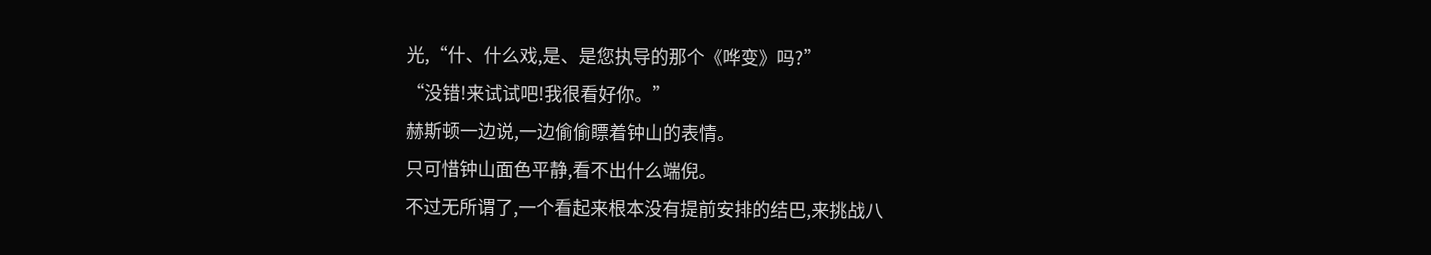光,“什、什么戏,是、是您执导的那个《哗变》吗?”
“没错!来试试吧!我很看好你。”
赫斯顿一边说,一边偷偷瞟着钟山的表情。
只可惜钟山面色平静,看不出什么端倪。
不过无所谓了,一个看起来根本没有提前安排的结巴,来挑战八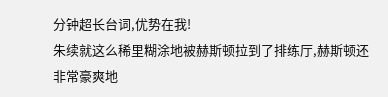分钟超长台词,优势在我!
朱续就这么稀里糊涂地被赫斯顿拉到了排练厅,赫斯顿还非常豪爽地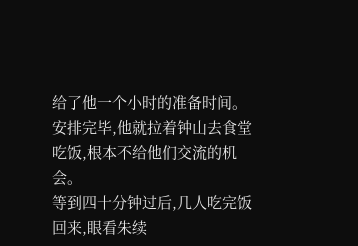给了他一个小时的准备时间。
安排完毕,他就拉着钟山去食堂吃饭,根本不给他们交流的机会。
等到四十分钟过后,几人吃完饭回来,眼看朱续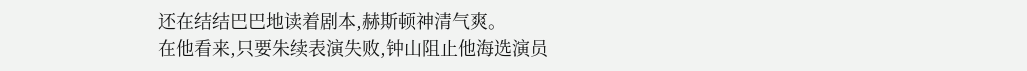还在结结巴巴地读着剧本,赫斯顿神清气爽。
在他看来,只要朱续表演失败,钟山阻止他海选演员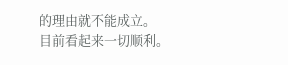的理由就不能成立。
目前看起来一切顺利。